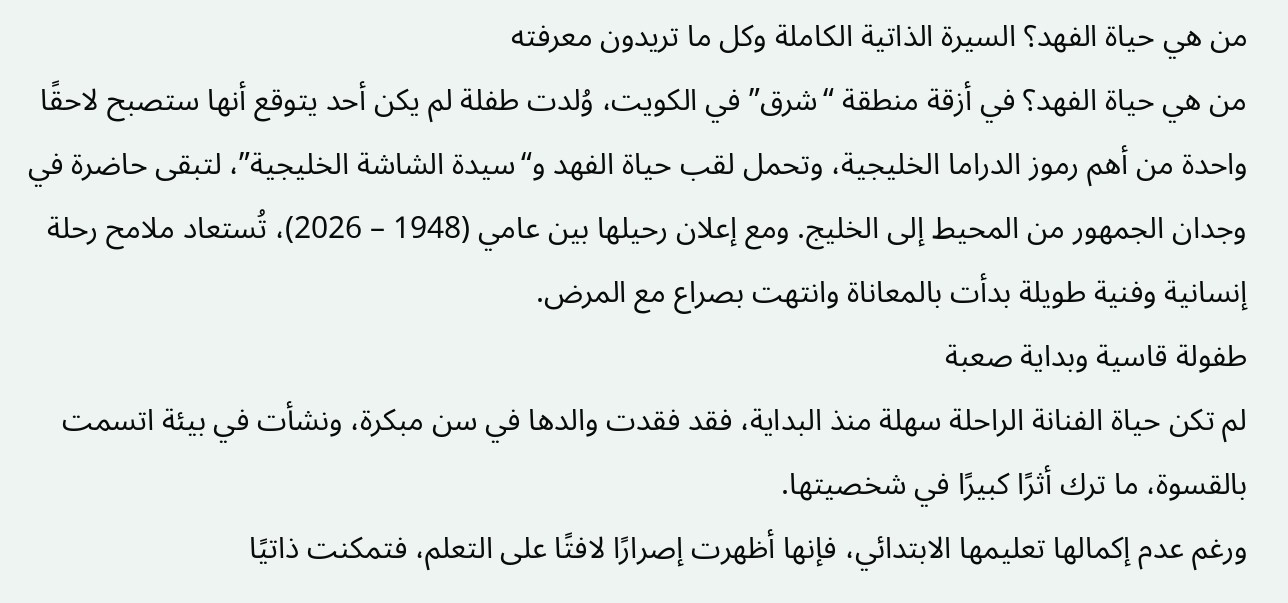من هي حياة الفهد؟ السيرة الذاتية الكاملة وكل ما تريدون معرفته
من هي حياة الفهد؟ في أزقة منطقة “شرق” في الكويت، وُلدت طفلة لم يكن أحد يتوقع أنها ستصبح لاحقًا واحدة من أهم رموز الدراما الخليجية، وتحمل لقب حياة الفهد و“سيدة الشاشة الخليجية”، لتبقى حاضرة في وجدان الجمهور من المحيط إلى الخليج. ومع إعلان رحيلها بين عامي (1948 – 2026)، تُستعاد ملامح رحلة إنسانية وفنية طويلة بدأت بالمعاناة وانتهت بصراع مع المرض.
طفولة قاسية وبداية صعبة
لم تكن حياة الفنانة الراحلة سهلة منذ البداية، فقد فقدت والدها في سن مبكرة، ونشأت في بيئة اتسمت بالقسوة، ما ترك أثرًا كبيرًا في شخصيتها.
ورغم عدم إكمالها تعليمها الابتدائي، فإنها أظهرت إصرارًا لافتًا على التعلم، فتمكنت ذاتيًا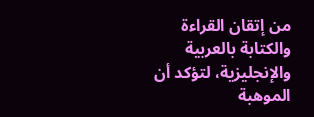من إتقان القراءة والكتابة بالعربية والإنجليزية، لتؤكد أن الموهبة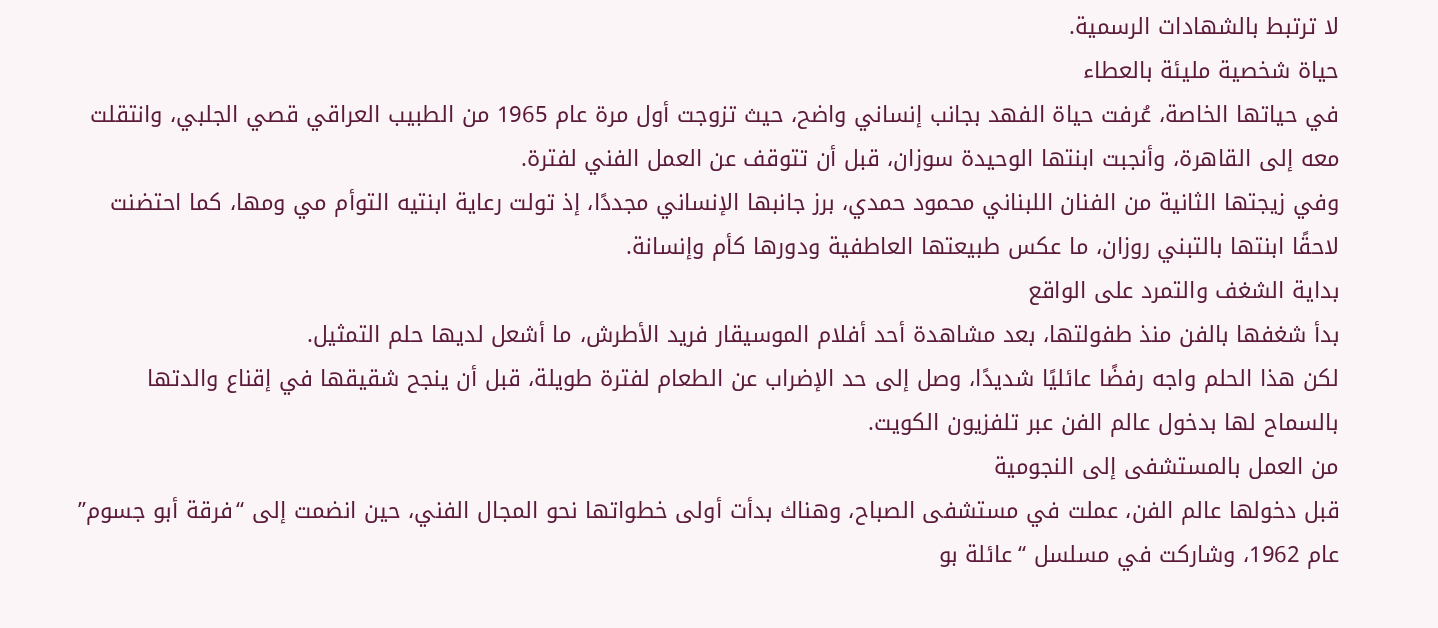لا ترتبط بالشهادات الرسمية.
حياة شخصية مليئة بالعطاء
في حياتها الخاصة، عُرفت حياة الفهد بجانب إنساني واضح، حيث تزوجت أول مرة عام 1965 من الطبيب العراقي قصي الجلبي، وانتقلت معه إلى القاهرة، وأنجبت ابنتها الوحيدة سوزان، قبل أن تتوقف عن العمل الفني لفترة.
وفي زيجتها الثانية من الفنان اللبناني محمود حمدي، برز جانبها الإنساني مجددًا، إذ تولت رعاية ابنتيه التوأم مي ومها، كما احتضنت لاحقًا ابنتها بالتبني روزان، ما عكس طبيعتها العاطفية ودورها كأم وإنسانة.
بداية الشغف والتمرد على الواقع
بدأ شغفها بالفن منذ طفولتها، بعد مشاهدة أحد أفلام الموسيقار فريد الأطرش، ما أشعل لديها حلم التمثيل.
لكن هذا الحلم واجه رفضًا عائليًا شديدًا، وصل إلى حد الإضراب عن الطعام لفترة طويلة، قبل أن ينجح شقيقها في إقناع والدتها بالسماح لها بدخول عالم الفن عبر تلفزيون الكويت.
من العمل بالمستشفى إلى النجومية
قبل دخولها عالم الفن، عملت في مستشفى الصباح، وهناك بدأت أولى خطواتها نحو المجال الفني، حين انضمت إلى “فرقة أبو جسوم” عام 1962، وشاركت في مسلسل “عائلة بو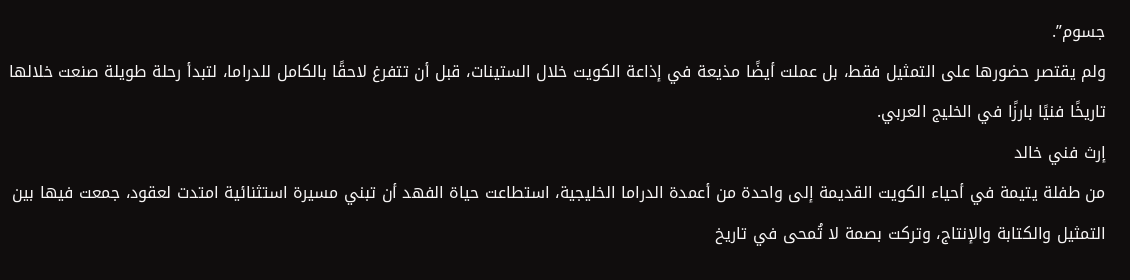جسوم”.
ولم يقتصر حضورها على التمثيل فقط، بل عملت أيضًا مذيعة في إذاعة الكويت خلال الستينات، قبل أن تتفرغ لاحقًا بالكامل للدراما، لتبدأ رحلة طويلة صنعت خلالها تاريخًا فنيًا بارزًا في الخليج العربي.
إرث فني خالد
من طفلة يتيمة في أحياء الكويت القديمة إلى واحدة من أعمدة الدراما الخليجية، استطاعت حياة الفهد أن تبني مسيرة استثنائية امتدت لعقود، جمعت فيها بين التمثيل والكتابة والإنتاج، وتركت بصمة لا تُمحى في تاريخ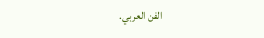الفن العربي.